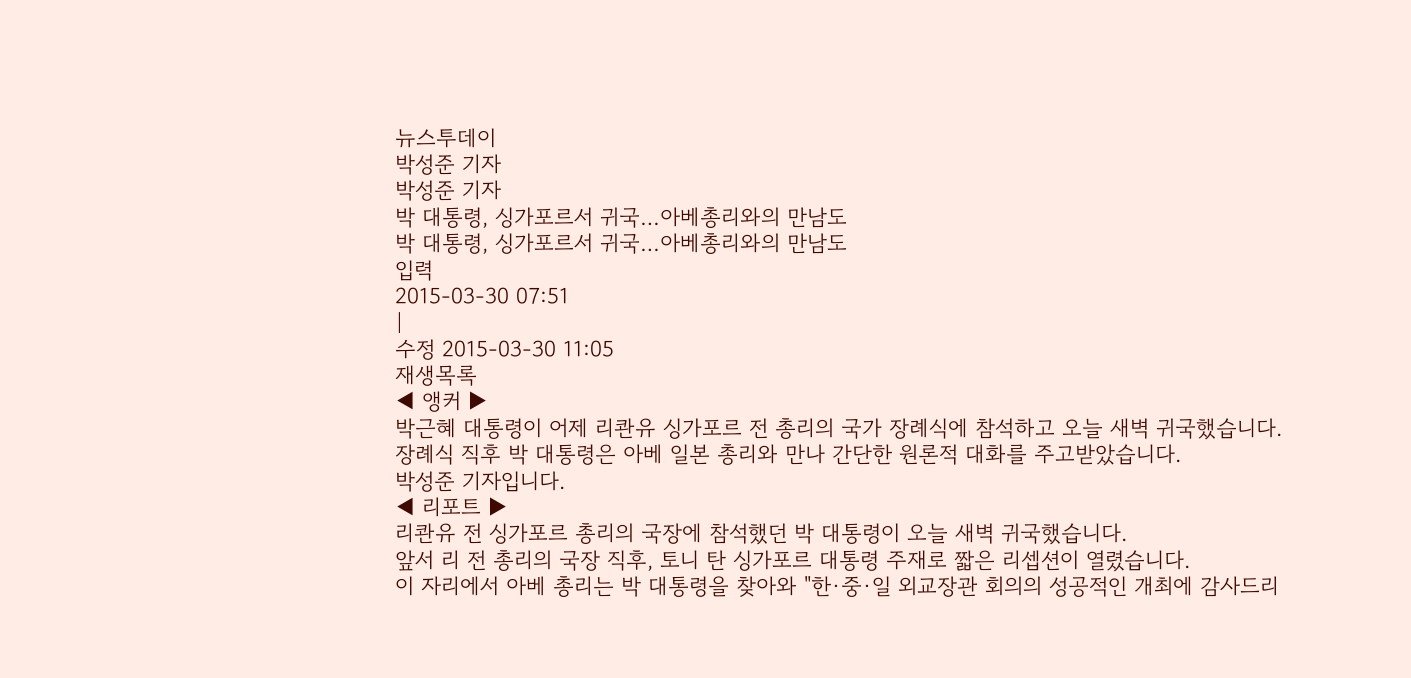뉴스투데이
박성준 기자
박성준 기자
박 대통령, 싱가포르서 귀국…아베총리와의 만남도
박 대통령, 싱가포르서 귀국…아베총리와의 만남도
입력
2015-03-30 07:51
|
수정 2015-03-30 11:05
재생목록
◀ 앵커 ▶
박근혜 대통령이 어제 리콴유 싱가포르 전 총리의 국가 장례식에 참석하고 오늘 새벽 귀국했습니다.
장례식 직후 박 대통령은 아베 일본 총리와 만나 간단한 원론적 대화를 주고받았습니다.
박성준 기자입니다.
◀ 리포트 ▶
리콴유 전 싱가포르 총리의 국장에 참석했던 박 대통령이 오늘 새벽 귀국했습니다.
앞서 리 전 총리의 국장 직후, 토니 탄 싱가포르 대통령 주재로 짧은 리셉션이 열렸습니다.
이 자리에서 아베 총리는 박 대통령을 찾아와 "한·중·일 외교장관 회의의 성공적인 개최에 감사드리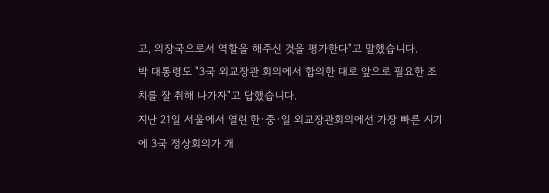고, 의장국으로서 역할을 해주신 것을 평가한다"고 말했습니다.
박 대통령도 "3국 외교장관 회의에서 합의한 대로 앞으로 필요한 조치를 잘 취해 나가자"고 답했습니다.
지난 21일 서울에서 열린 한·중·일 외교장관회의에선 가장 빠른 시기에 3국 정상회의가 개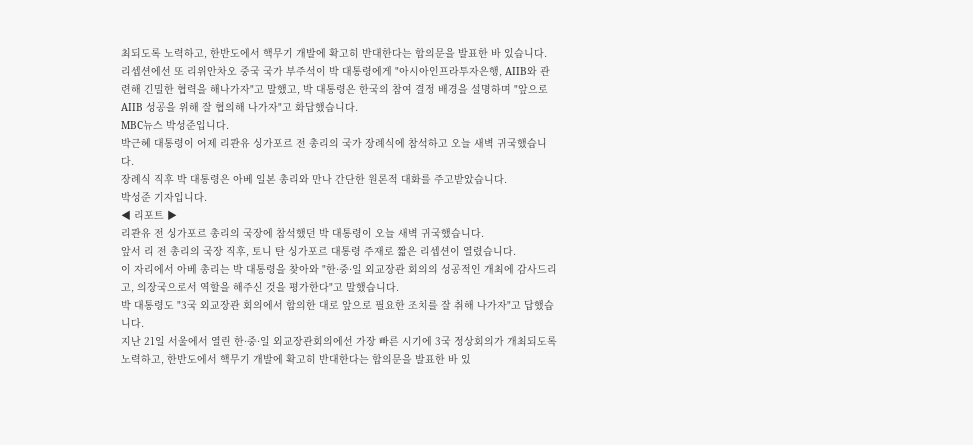최되도록 노력하고, 한반도에서 핵무기 개발에 확고히 반대한다는 합의문을 발표한 바 있습니다.
리셉션에선 또 리위안차오 중국 국가 부주석이 박 대통령에게 "아시아인프라투자은행, AIIB와 관련해 긴밀한 협력을 해나가자"고 말했고, 박 대통령은 한국의 참여 결정 배경을 설명하며 "앞으로 AIIB 성공을 위해 잘 협의해 나가자"고 화답했습니다.
MBC뉴스 박성준입니다.
박근혜 대통령이 어제 리콴유 싱가포르 전 총리의 국가 장례식에 참석하고 오늘 새벽 귀국했습니다.
장례식 직후 박 대통령은 아베 일본 총리와 만나 간단한 원론적 대화를 주고받았습니다.
박성준 기자입니다.
◀ 리포트 ▶
리콴유 전 싱가포르 총리의 국장에 참석했던 박 대통령이 오늘 새벽 귀국했습니다.
앞서 리 전 총리의 국장 직후, 토니 탄 싱가포르 대통령 주재로 짧은 리셉션이 열렸습니다.
이 자리에서 아베 총리는 박 대통령을 찾아와 "한·중·일 외교장관 회의의 성공적인 개최에 감사드리고, 의장국으로서 역할을 해주신 것을 평가한다"고 말했습니다.
박 대통령도 "3국 외교장관 회의에서 합의한 대로 앞으로 필요한 조치를 잘 취해 나가자"고 답했습니다.
지난 21일 서울에서 열린 한·중·일 외교장관회의에선 가장 빠른 시기에 3국 정상회의가 개최되도록 노력하고, 한반도에서 핵무기 개발에 확고히 반대한다는 합의문을 발표한 바 있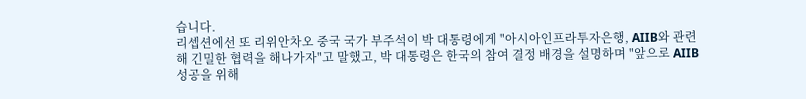습니다.
리셉션에선 또 리위안차오 중국 국가 부주석이 박 대통령에게 "아시아인프라투자은행, AIIB와 관련해 긴밀한 협력을 해나가자"고 말했고, 박 대통령은 한국의 참여 결정 배경을 설명하며 "앞으로 AIIB 성공을 위해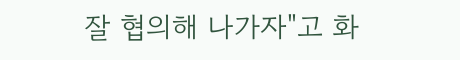잘 협의해 나가자"고 화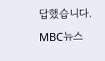답했습니다.
MBC뉴스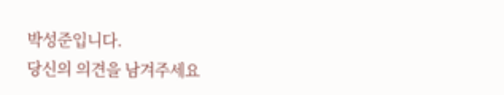박성준입니다.
당신의 의견을 남겨주세요